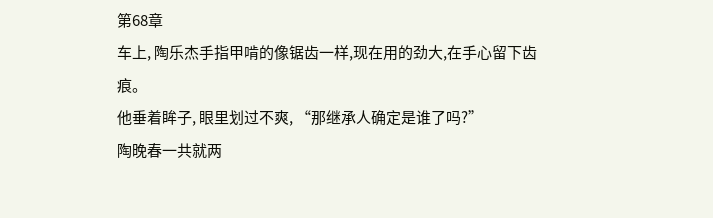第68章
车上, 陶乐杰手指甲啃的像锯齿一样,现在用的劲大,在手心留下齿痕。
他垂着眸子, 眼里划过不爽, “那继承人确定是谁了吗?”
陶晚春一共就两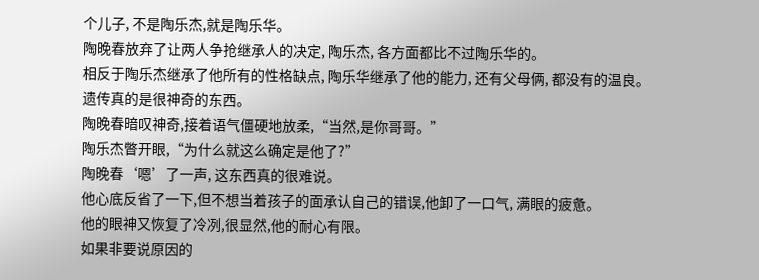个儿子, 不是陶乐杰,就是陶乐华。
陶晚春放弃了让两人争抢继承人的决定, 陶乐杰, 各方面都比不过陶乐华的。
相反于陶乐杰继承了他所有的性格缺点, 陶乐华继承了他的能力, 还有父母俩, 都没有的温良。
遗传真的是很神奇的东西。
陶晚春暗叹神奇,接着语气僵硬地放柔,“当然,是你哥哥。”
陶乐杰瞥开眼,“为什么就这么确定是他了?”
陶晚春‘嗯’了一声, 这东西真的很难说。
他心底反省了一下,但不想当着孩子的面承认自己的错误,他卸了一口气, 满眼的疲惫。
他的眼神又恢复了冷冽,很显然,他的耐心有限。
如果非要说原因的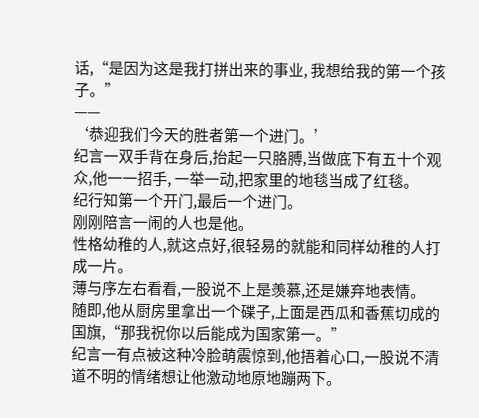话,“是因为这是我打拼出来的事业, 我想给我的第一个孩子。”
——
‘恭迎我们今天的胜者第一个进门。’
纪言一双手背在身后,抬起一只胳膊,当做底下有五十个观众,他一一招手, 一举一动,把家里的地毯当成了红毯。
纪行知第一个开门,最后一个进门。
刚刚陪言一闹的人也是他。
性格幼稚的人,就这点好,很轻易的就能和同样幼稚的人打成一片。
薄与序左右看看,一股说不上是羡慕,还是嫌弃地表情。
随即,他从厨房里拿出一个碟子,上面是西瓜和香蕉切成的国旗,“那我祝你以后能成为国家第一。”
纪言一有点被这种冷脸萌震惊到,他捂着心口,一股说不清道不明的情绪想让他激动地原地蹦两下。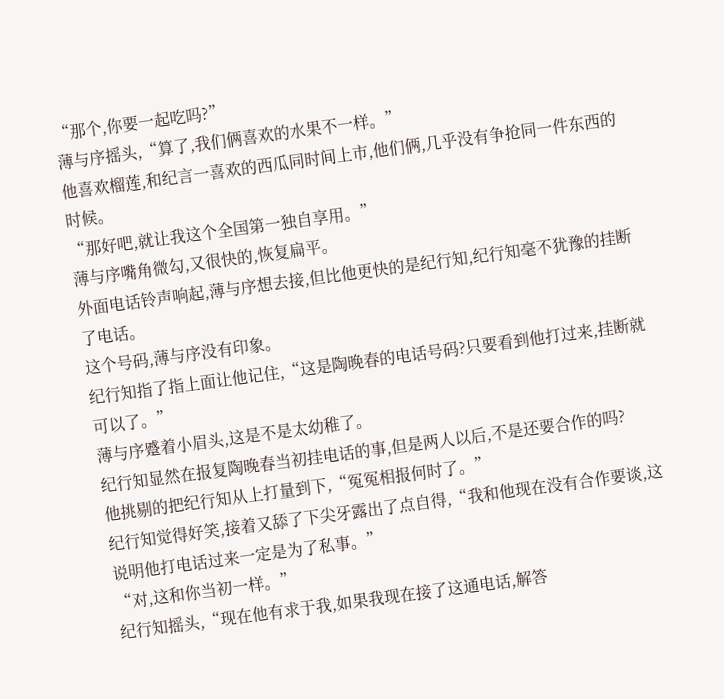“那个,你要一起吃吗?”
薄与序摇头,“算了,我们俩喜欢的水果不一样。”
他喜欢榴莲,和纪言一喜欢的西瓜同时间上市,他们俩,几乎没有争抢同一件东西的时候。
“那好吧,就让我这个全国第一独自享用。”
薄与序嘴角微勾,又很快的,恢复扁平。
外面电话铃声响起,薄与序想去接,但比他更快的是纪行知,纪行知毫不犹豫的挂断了电话。
这个号码,薄与序没有印象。
纪行知指了指上面让他记住,“这是陶晚春的电话号码?只要看到他打过来,挂断就可以了。”
薄与序蹙着小眉头,这是不是太幼稚了。
纪行知显然在报复陶晚春当初挂电话的事,但是两人以后,不是还要合作的吗?
他挑剔的把纪行知从上打量到下,“冤冤相报何时了。”
纪行知觉得好笑,接着又舔了下尖牙露出了点自得,“我和他现在没有合作要谈,这说明他打电话过来一定是为了私事。”
“对,这和你当初一样。”
纪行知摇头,“现在他有求于我,如果我现在接了这通电话,解答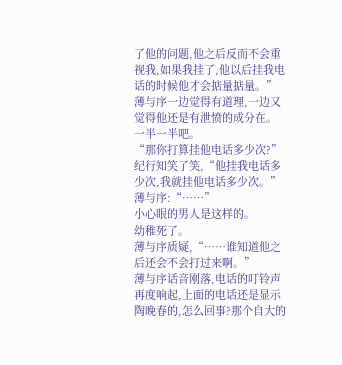了他的问题,他之后反而不会重视我,如果我挂了,他以后挂我电话的时候他才会掂量掂量。”
薄与序一边觉得有道理,一边又觉得他还是有泄愤的成分在。
一半一半吧。
“那你打算挂他电话多少次?”
纪行知笑了笑,“他挂我电话多少次,我就挂他电话多少次。”
薄与序:“……”
小心眼的男人是这样的。
幼稚死了。
薄与序质疑,“……谁知道他之后还会不会打过来啊。”
薄与序话音刚落,电话的叮铃声再度响起,上面的电话还是显示陶晚春的,怎么回事?那个自大的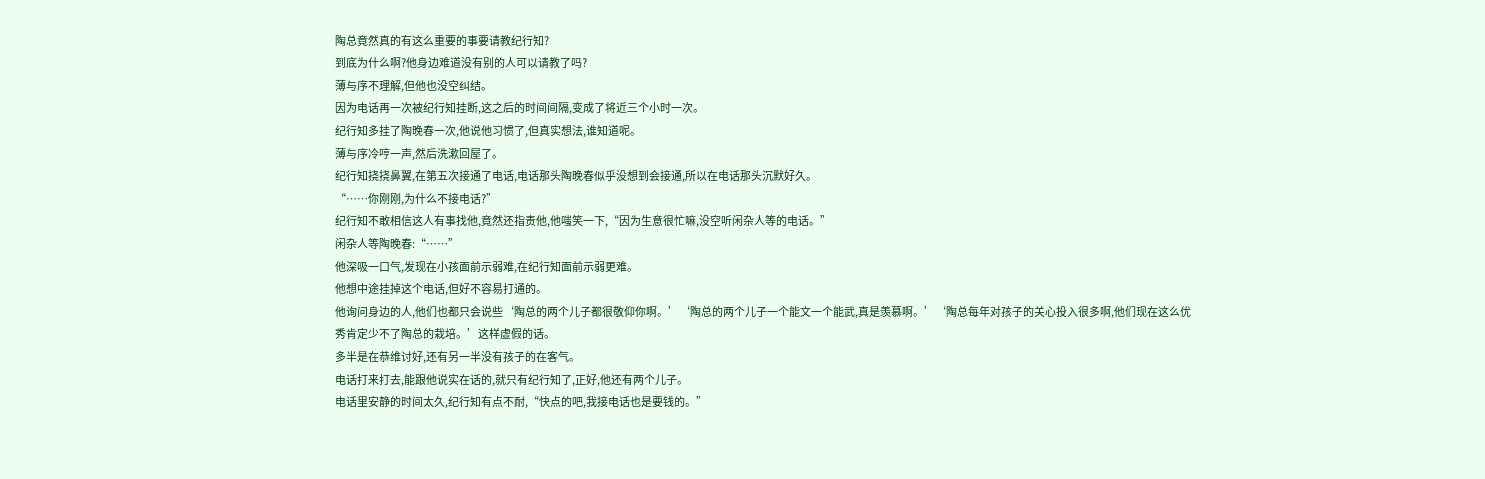陶总竟然真的有这么重要的事要请教纪行知?
到底为什么啊?他身边难道没有别的人可以请教了吗?
薄与序不理解,但他也没空纠结。
因为电话再一次被纪行知挂断,这之后的时间间隔,变成了将近三个小时一次。
纪行知多挂了陶晚春一次,他说他习惯了,但真实想法,谁知道呢。
薄与序冷哼一声,然后洗漱回屋了。
纪行知挠挠鼻翼,在第五次接通了电话,电话那头陶晚春似乎没想到会接通,所以在电话那头沉默好久。
“……你刚刚,为什么不接电话?”
纪行知不敢相信这人有事找他,竟然还指责他,他嗤笑一下,“因为生意很忙嘛,没空听闲杂人等的电话。”
闲杂人等陶晚春:“……”
他深吸一口气,发现在小孩面前示弱难,在纪行知面前示弱更难。
他想中途挂掉这个电话,但好不容易打通的。
他询问身边的人,他们也都只会说些‘陶总的两个儿子都很敬仰你啊。’‘陶总的两个儿子一个能文一个能武,真是羡慕啊。’‘陶总每年对孩子的关心投入很多啊,他们现在这么优秀肯定少不了陶总的栽培。’这样虚假的话。
多半是在恭维讨好,还有另一半没有孩子的在客气。
电话打来打去,能跟他说实在话的,就只有纪行知了,正好,他还有两个儿子。
电话里安静的时间太久,纪行知有点不耐,“快点的吧,我接电话也是要钱的。”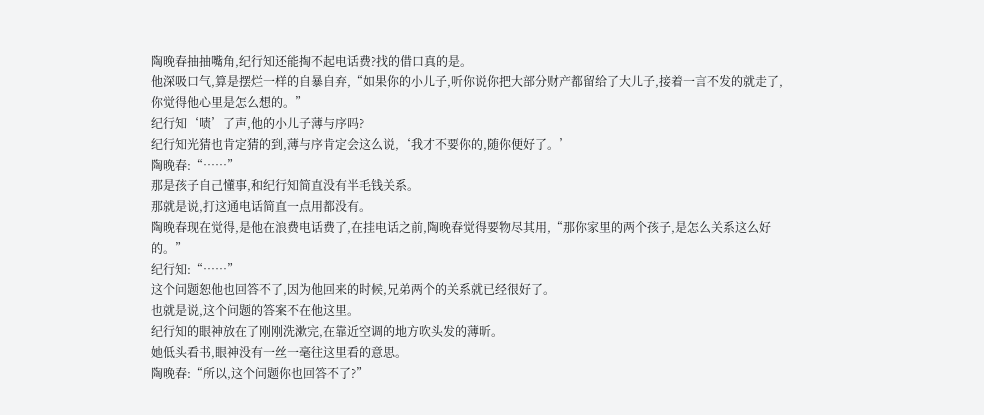陶晚春抽抽嘴角,纪行知还能掏不起电话费?找的借口真的是。
他深吸口气,算是摆烂一样的自暴自弃,“如果你的小儿子,听你说你把大部分财产都留给了大儿子,接着一言不发的就走了,你觉得他心里是怎么想的。”
纪行知‘啧’了声,他的小儿子薄与序吗?
纪行知光猜也肯定猜的到,薄与序肯定会这么说,‘我才不要你的,随你便好了。’
陶晚春:“……”
那是孩子自己懂事,和纪行知简直没有半毛钱关系。
那就是说,打这通电话简直一点用都没有。
陶晚春现在觉得,是他在浪费电话费了,在挂电话之前,陶晚春觉得要物尽其用,“那你家里的两个孩子,是怎么关系这么好的。”
纪行知:“……”
这个问题恕他也回答不了,因为他回来的时候,兄弟两个的关系就已经很好了。
也就是说,这个问题的答案不在他这里。
纪行知的眼神放在了刚刚洗漱完,在靠近空调的地方吹头发的薄昕。
她低头看书,眼神没有一丝一毫往这里看的意思。
陶晚春:“所以,这个问题你也回答不了?”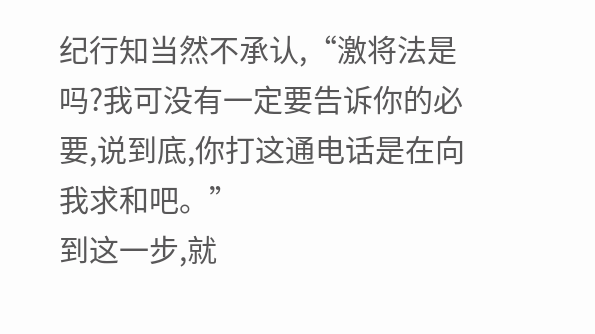纪行知当然不承认,“激将法是吗?我可没有一定要告诉你的必要,说到底,你打这通电话是在向我求和吧。”
到这一步,就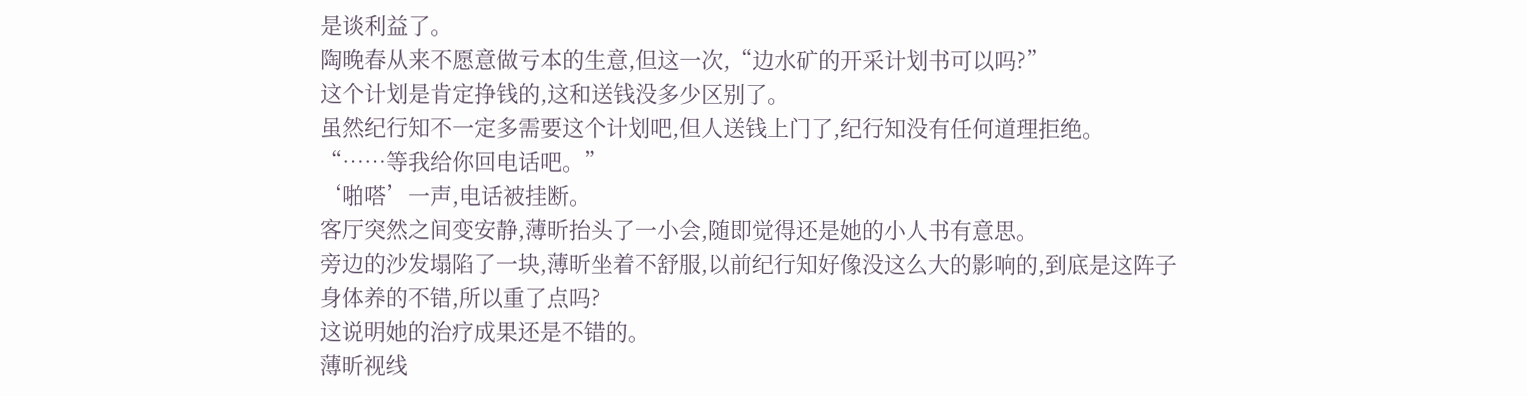是谈利益了。
陶晚春从来不愿意做亏本的生意,但这一次,“边水矿的开采计划书可以吗?”
这个计划是肯定挣钱的,这和送钱没多少区别了。
虽然纪行知不一定多需要这个计划吧,但人送钱上门了,纪行知没有任何道理拒绝。
“……等我给你回电话吧。”
‘啪嗒’一声,电话被挂断。
客厅突然之间变安静,薄昕抬头了一小会,随即觉得还是她的小人书有意思。
旁边的沙发塌陷了一块,薄昕坐着不舒服,以前纪行知好像没这么大的影响的,到底是这阵子身体养的不错,所以重了点吗?
这说明她的治疗成果还是不错的。
薄昕视线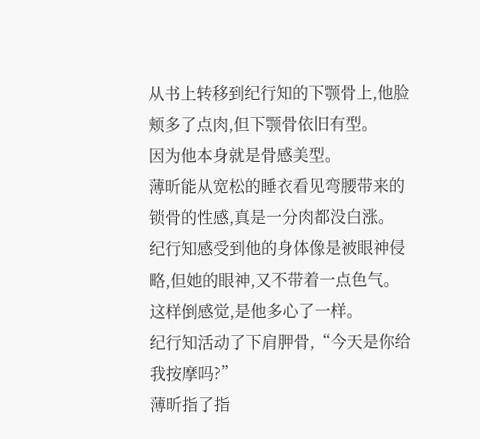从书上转移到纪行知的下颚骨上,他脸颊多了点肉,但下颚骨依旧有型。
因为他本身就是骨感美型。
薄昕能从宽松的睡衣看见弯腰带来的锁骨的性感,真是一分肉都没白涨。
纪行知感受到他的身体像是被眼神侵略,但她的眼神,又不带着一点色气。
这样倒感觉,是他多心了一样。
纪行知活动了下肩胛骨,“今天是你给我按摩吗?”
薄昕指了指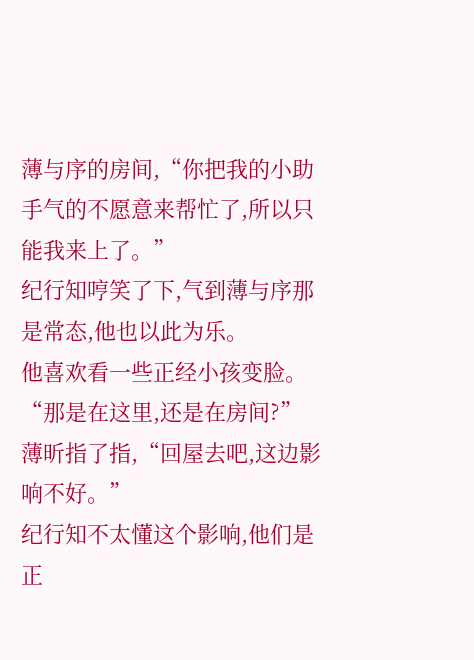薄与序的房间,“你把我的小助手气的不愿意来帮忙了,所以只能我来上了。”
纪行知哼笑了下,气到薄与序那是常态,他也以此为乐。
他喜欢看一些正经小孩变脸。
“那是在这里,还是在房间?”
薄昕指了指,“回屋去吧,这边影响不好。”
纪行知不太懂这个影响,他们是正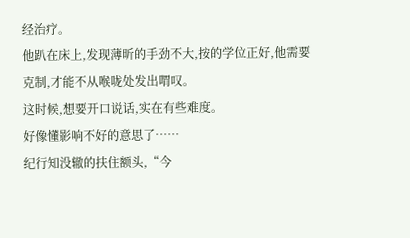经治疗。
他趴在床上,发现薄昕的手劲不大,按的学位正好,他需要克制,才能不从喉咙处发出喟叹。
这时候,想要开口说话,实在有些难度。
好像懂影响不好的意思了……
纪行知没辙的扶住额头,“今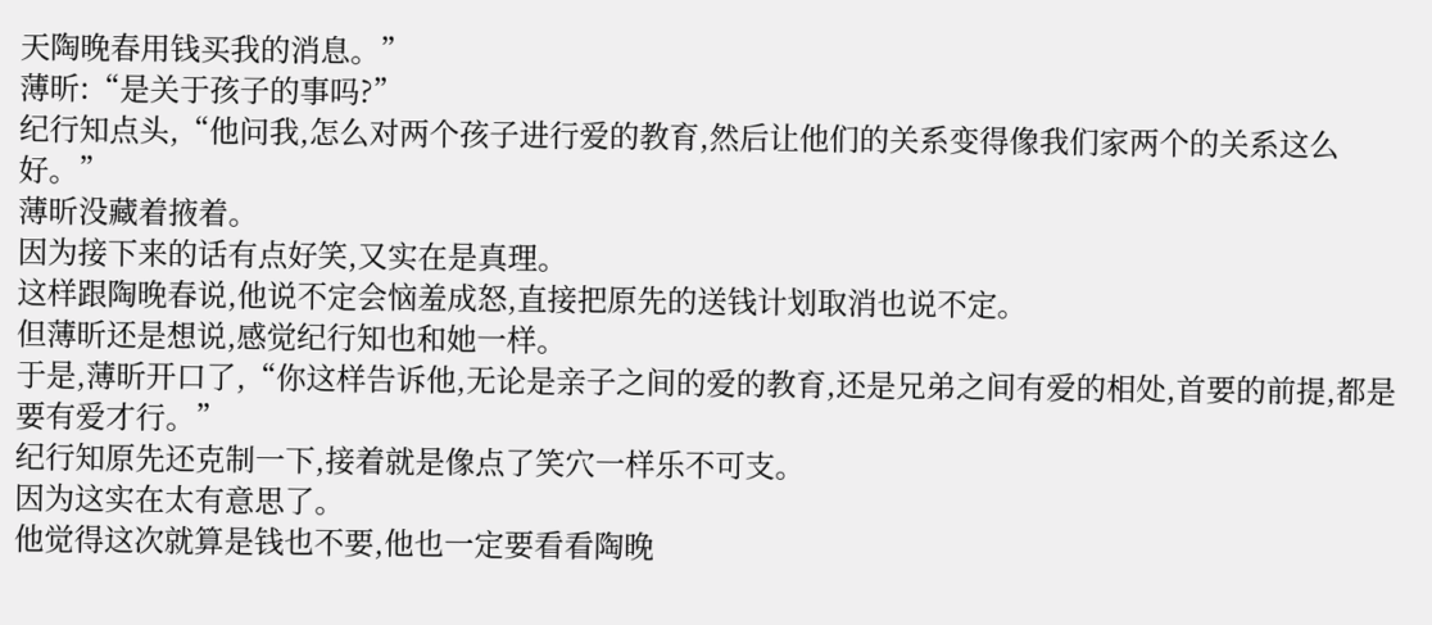天陶晚春用钱买我的消息。”
薄昕:“是关于孩子的事吗?”
纪行知点头,“他问我,怎么对两个孩子进行爱的教育,然后让他们的关系变得像我们家两个的关系这么好。”
薄昕没藏着掖着。
因为接下来的话有点好笑,又实在是真理。
这样跟陶晚春说,他说不定会恼羞成怒,直接把原先的送钱计划取消也说不定。
但薄昕还是想说,感觉纪行知也和她一样。
于是,薄昕开口了,“你这样告诉他,无论是亲子之间的爱的教育,还是兄弟之间有爱的相处,首要的前提,都是要有爱才行。”
纪行知原先还克制一下,接着就是像点了笑穴一样乐不可支。
因为这实在太有意思了。
他觉得这次就算是钱也不要,他也一定要看看陶晚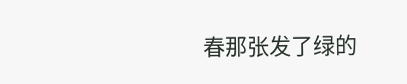春那张发了绿的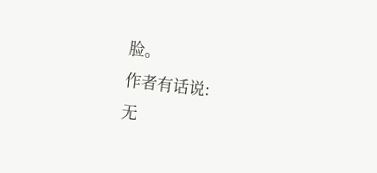脸。
作者有话说:
无